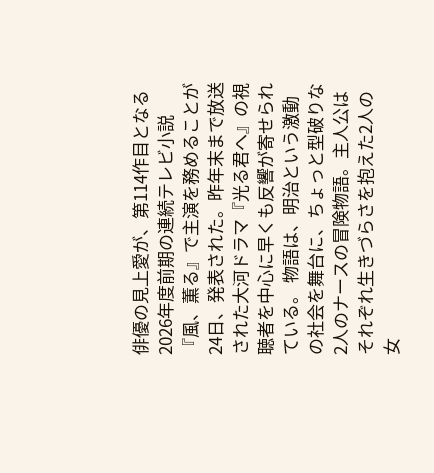俳優の見上愛が、第114作目となる2026年度前期の連続テレビ小説『風、薫る』で主演を務めることが24日、発表された。昨年末まで放送された大河ドラマ『光る君へ』の視聴者を中心に早くも反響が寄せられている。 物語は、明治という激動の社会を舞台に、ちょっと型破りな2人のナースの冒険物語。主人公はそれぞれ生きづらさを抱えた2人の女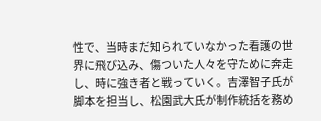性で、当時まだ知られていなかった看護の世界に飛び込み、傷ついた人々を守ために奔走し、時に強き者と戦っていく。吉澤智子氏が脚本を担当し、松園武大氏が制作統括を務め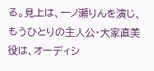る。見上は、一ノ瀬りんを演じ、もうひとりの主人公・大家直美役は、オーディシ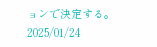ョンで決定する。
2025/01/24